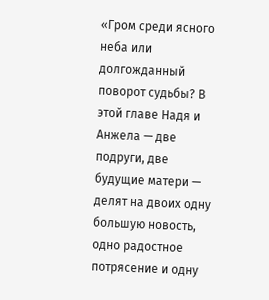«Гром среди ясного неба или долгожданный поворот судьбы? В этой главе Надя и Анжела — две подруги, две будущие матери — делят на двоих одну большую новость, одно радостное потрясение и одну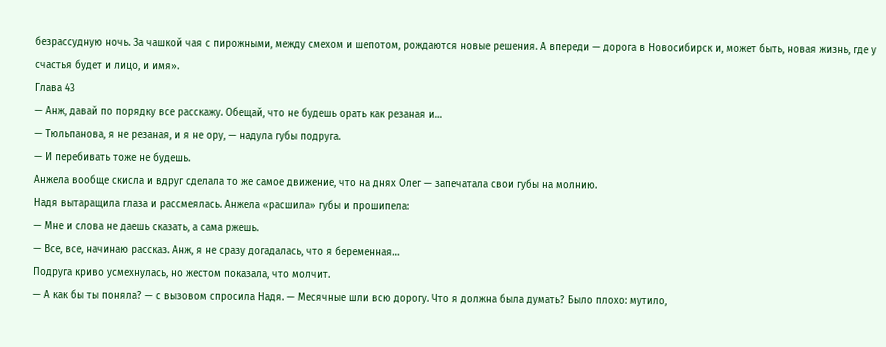безрассудную ночь. За чашкой чая с пирожными, между смехом и шепотом, рождаются новые решения. А впереди — дорога в Новосибирск и, может быть, новая жизнь, где у счастья будет и лицо, и имя».
Глава 43
— Анж, давай по порядку все расскажу. Обещай, что не будешь орать как резаная и…
— Тюльпанова, я не резаная, и я не ору, — надула губы подруга.
— И перебивать тоже не будешь.
Анжела вообще скисла и вдруг сделала то же самое движение, что на днях Олег — запечатала свои губы на молнию.
Надя вытаращила глаза и рассмеялась. Анжела «расшила» губы и прошипела:
— Мне и слова не даешь сказать, а сама ржешь.
— Все, все, начинаю рассказ. Анж, я не сразу догадалась, что я беременная…
Подруга криво усмехнулась, но жестом показала, что молчит.
— А как бы ты поняла? — с вызовом спросила Надя. — Месячные шли всю дорогу. Что я должна была думать? Было плохо: мутило,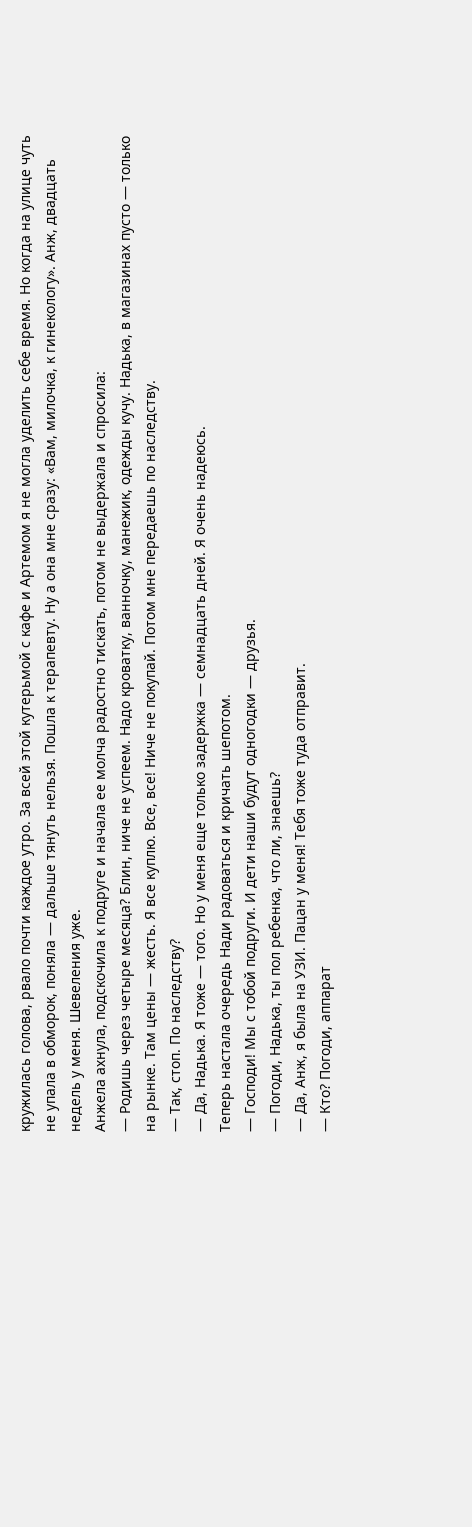кружилась голова, рвало почти каждое утро. За всей этой кутерьмой с кафе и Артемом я не могла уделить себе время. Но когда на улице чуть не упала в обморок, поняла — дальше тянуть нельзя. Пошла к терапевту. Ну а она мне сразу: «Вам, милочка, к гинекологу». Анж, двадцать недель у меня. Шевеления уже.
Анжела ахнула, подскочила к подруге и начала ее молча радостно тискать, потом не выдержала и спросила:
— Родишь через четыре месяца? Блин, ниче не успеем. Надо кроватку, ванночку, манежик, одежды кучу. Надька, в магазинах пусто — только на рынке. Там цены — жесть. Я все куплю. Все, все! Ниче не покупай. Потом мне передаешь по наследству.
— Так, стоп. По наследству?
— Да, Надька. Я тоже — того. Но у меня еще только задержка — семнадцать дней. Я очень надеюсь.
Теперь настала очередь Нади радоваться и кричать шепотом.
— Господи! Мы с тобой подруги. И дети наши будут одногодки — друзья.
— Погоди, Надька, ты пол ребенка, что ли, знаешь?
— Да, Анж, я была на УЗИ. Пацан у меня! Тебя тоже туда отправит.
— Кто? Погоди, аппарат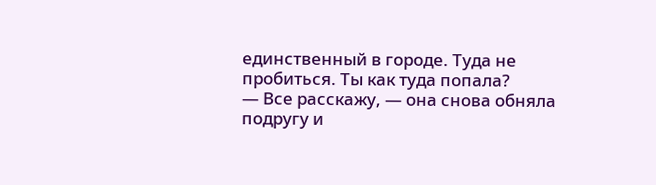единственный в городе. Туда не пробиться. Ты как туда попала?
— Все расскажу, — она снова обняла подругу и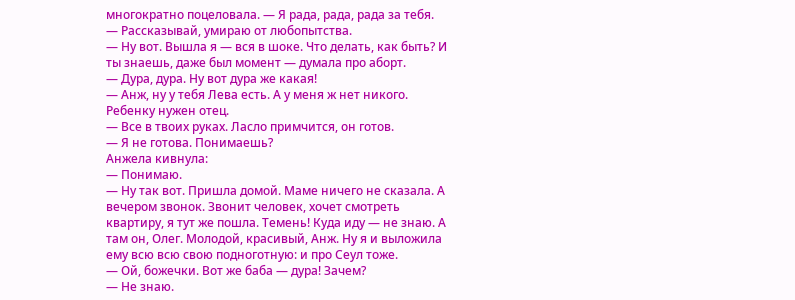многократно поцеловала. — Я рада, рада, рада за тебя.
— Рассказывай, умираю от любопытства.
— Ну вот. Вышла я — вся в шоке. Что делать, как быть? И ты знаешь, даже был момент — думала про аборт.
— Дура, дура. Ну вот дура же какая!
— Анж, ну у тебя Лева есть. А у меня ж нет никого. Ребенку нужен отец.
— Все в твоих руках. Ласло примчится, он готов.
— Я не готова. Понимаешь?
Анжела кивнула:
— Понимаю.
— Ну так вот. Пришла домой. Маме ничего не сказала. А вечером звонок. Звонит человек, хочет смотреть квартиру, я тут же пошла. Темень! Куда иду — не знаю. А там он, Олег. Молодой, красивый, Анж. Ну я и выложила ему всю всю свою подноготную: и про Сеул тоже.
— Ой, божечки. Вот же баба — дура! Зачем?
— Не знаю.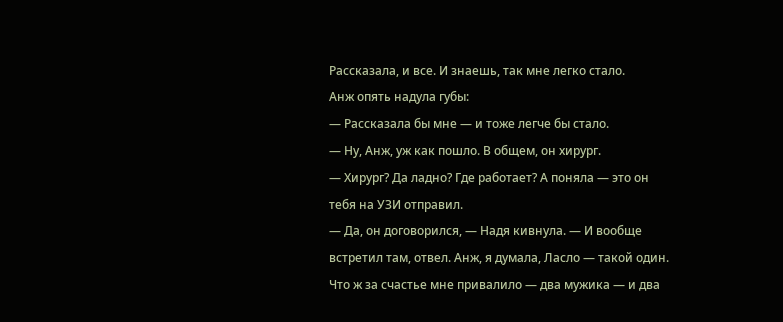Рассказала, и все. И знаешь, так мне легко стало.
Анж опять надула губы:
— Рассказала бы мне — и тоже легче бы стало.
— Ну, Анж, уж как пошло. В общем, он хирург.
— Хирург? Да ладно? Где работает? А поняла — это он тебя на УЗИ отправил.
— Да, он договорился, — Надя кивнула. — И вообще встретил там, отвел. Анж, я думала, Ласло — такой один. Что ж за счастье мне привалило — два мужика — и два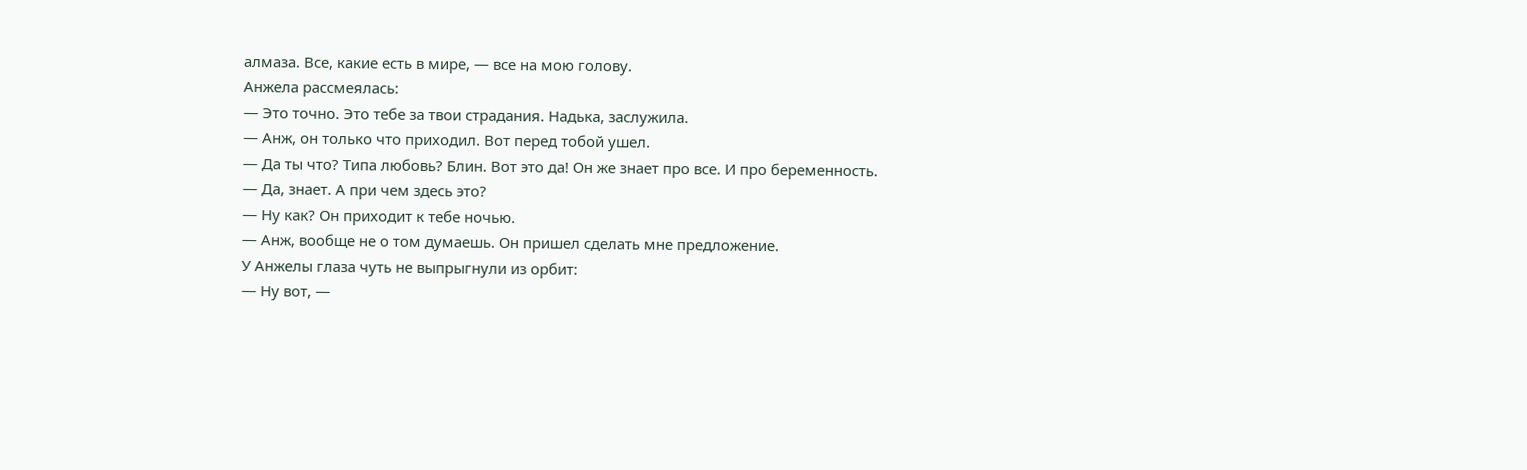алмаза. Все, какие есть в мире, — все на мою голову.
Анжела рассмеялась:
— Это точно. Это тебе за твои страдания. Надька, заслужила.
— Анж, он только что приходил. Вот перед тобой ушел.
— Да ты что? Типа любовь? Блин. Вот это да! Он же знает про все. И про беременность.
— Да, знает. А при чем здесь это?
— Ну как? Он приходит к тебе ночью.
— Анж, вообще не о том думаешь. Он пришел сделать мне предложение.
У Анжелы глаза чуть не выпрыгнули из орбит:
— Ну вот, —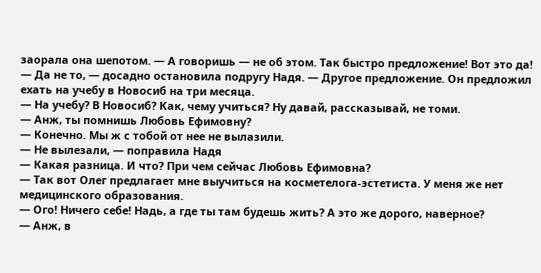заорала она шепотом. — А говоришь — не об этом. Так быстро предложение! Вот это да!
— Да не то, — досадно остановила подругу Надя. — Другое предложение. Он предложил ехать на учебу в Новосиб на три месяца.
— На учебу? В Новосиб? Как, чему учиться? Ну давай, рассказывай, не томи.
— Анж, ты помнишь Любовь Ефимовну?
— Конечно. Мы ж с тобой от нее не вылазили.
— Не вылезали, — поправила Надя
— Какая разница. И что? При чем сейчас Любовь Ефимовна?
— Так вот Олег предлагает мне выучиться на косметелога-эстетиста. У меня же нет медицинского образования.
— Ого! Ничего себе! Надь, а где ты там будешь жить? А это же дорого, наверное?
— Анж, в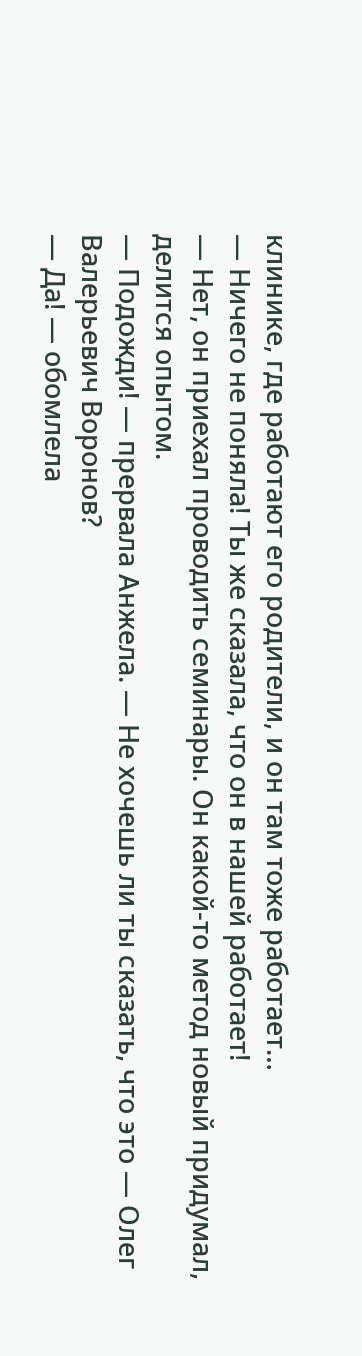клинике, где работают его родители, и он там тоже работает…
— Ничего не поняла! Ты же сказала, что он в нашей работает!
— Нет, он приехал проводить семинары. Он какой-то метод новый придумал, делится опытом.
— Подожди! — прервала Анжела. — Не хочешь ли ты сказать, что это — Олег Валерьевич Воронов?
— Да! — обомлела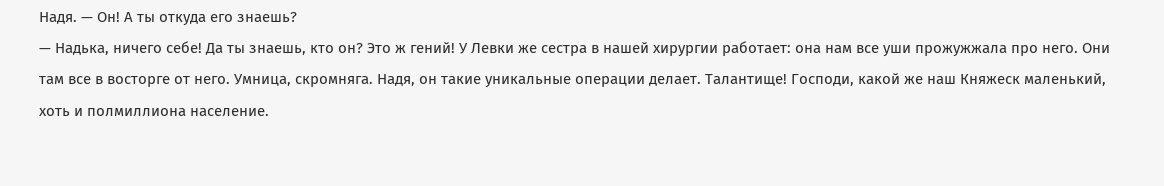Надя. — Он! А ты откуда его знаешь?
— Надька, ничего себе! Да ты знаешь, кто он? Это ж гений! У Левки же сестра в нашей хирургии работает: она нам все уши прожужжала про него. Они там все в восторге от него. Умница, скромняга. Надя, он такие уникальные операции делает. Талантище! Господи, какой же наш Княжеск маленький, хоть и полмиллиона население.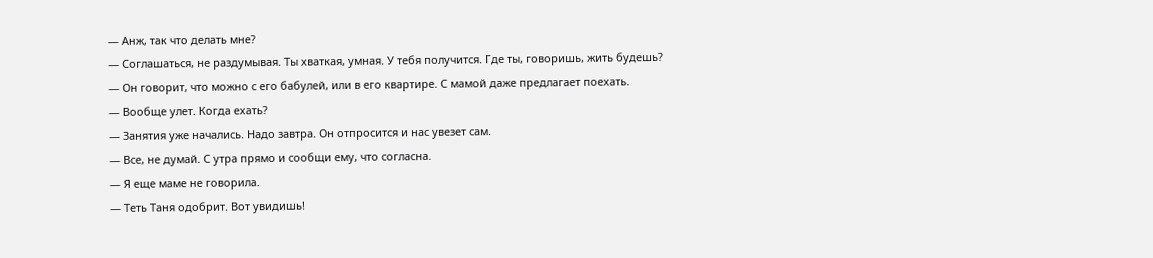— Анж, так что делать мне?
— Соглашаться, не раздумывая. Ты хваткая, умная. У тебя получится. Где ты, говоришь, жить будешь?
— Он говорит, что можно с его бабулей, или в его квартире. С мамой даже предлагает поехать.
— Вообще улет. Когда ехать?
— Занятия уже начались. Надо завтра. Он отпросится и нас увезет сам.
— Все, не думай. С утра прямо и сообщи ему, что согласна.
— Я еще маме не говорила.
— Теть Таня одобрит. Вот увидишь!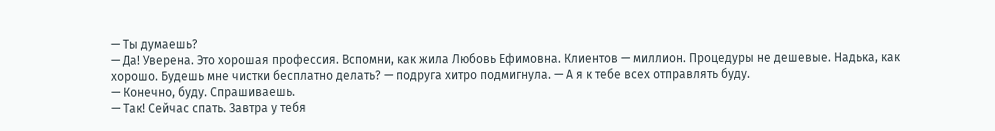— Ты думаешь?
— Да! Уверена. Это хорошая профессия. Вспомни, как жила Любовь Ефимовна. Клиентов — миллион. Процедуры не дешевые. Надька, как хорошо. Будешь мне чистки бесплатно делать? — подруга хитро подмигнула. — А я к тебе всех отправлять буду.
— Конечно, буду. Спрашиваешь.
— Так! Сейчас спать. Завтра у тебя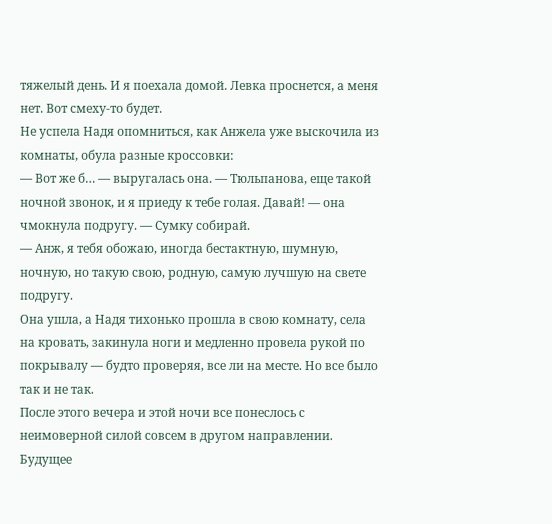тяжелый день. И я поехала домой. Левка проснется, а меня нет. Вот смеху-то будет.
Не успела Надя опомниться, как Анжела уже выскочила из комнаты, обула разные кроссовки:
— Вот же б… — выругалась она. — Тюльпанова, еще такой ночной звонок, и я приеду к тебе голая. Давай! — она чмокнула подругу. — Сумку собирай.
— Анж, я тебя обожаю, иногда бестактную, шумную, ночную, но такую свою, родную, самую лучшую на свете подругу.
Она ушла, а Надя тихонько прошла в свою комнату, села на кровать, закинула ноги и медленно провела рукой по покрывалу — будто проверяя, все ли на месте. Но все было так и не так.
После этого вечера и этой ночи все понеслось с неимоверной силой совсем в другом направлении. Будущее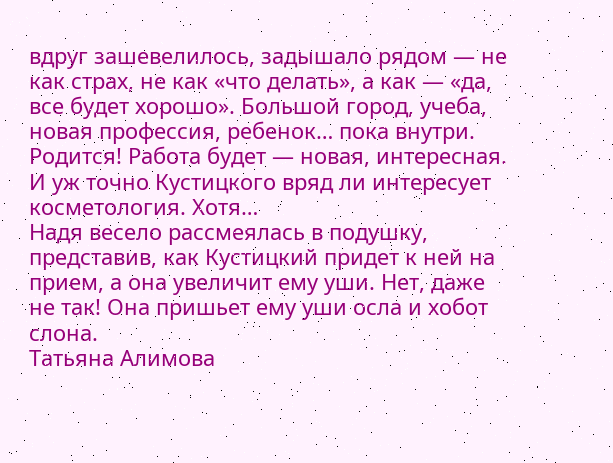вдруг зашевелилось, задышало рядом — не как страх, не как «что делать», а как — «да, все будет хорошо». Большой город, учеба, новая профессия, ребенок… пока внутри.
Родится! Работа будет — новая, интересная. И уж точно Кустицкого вряд ли интересует косметология. Хотя…
Надя весело рассмеялась в подушку, представив, как Кустицкий придет к ней на прием, а она увеличит ему уши. Нет, даже не так! Она пришьет ему уши осла и хобот слона.
Татьяна Алимова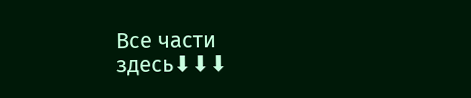Все части здесь⬇⬇⬇